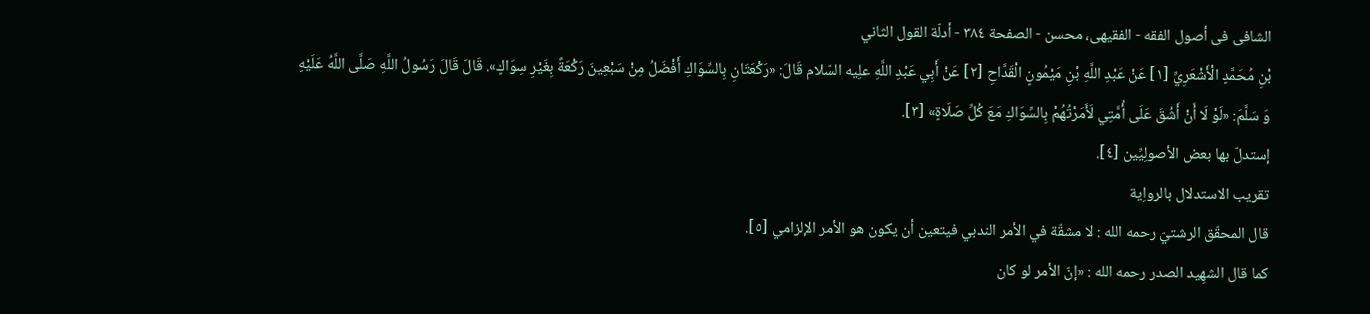الشافی فی أصول الفقه - الفقیهی، محسن - الصفحة ٣٨٤ - أدلّة القول الثاني
بْنِ مُحَمَّدٍ الْأَشْعَرِيِّ [١] عَنْ عَبْدِ اللَّهِ بْنِ مَيْمُونٍ الْقَدَّاحِ [٢] عَنْ أَبِي عَبْدِ اللَّهِ علِیه السّلام قَالَ: «رَكْعَتَانِ بِالسِّوَاكِ أَفْضَلُ مِنْ سَبْعِينَ رَكْعَةً بِغَيْرِ سِوَاكٍ». قَالَ قَالَ رَسُولُ اللَّهِ صَلَّى اللَّهُ عَلَيْهِ وَ سَلَّمَ: «لَوْ لَا أَنْ أَشُقَ عَلَى أُمَّتِي لَأَمَرْتُهُمْ بِالسِّوَاكِ مَعَ كُلِّ صَلَاةٍ» [٣].
إستدلّ بها بعض الأصولِیِّین [٤].
تقريب الاستدلال بالرواِیة
قال المحقّق الرشتيّ رحمه الله : لا مشقّة في الأمر الندبي فيتعين أن يكون هو الأمر الإلزامي [٥].
کما قال الشهِید الصدر رحمه الله : «إنّ الأمر لو كان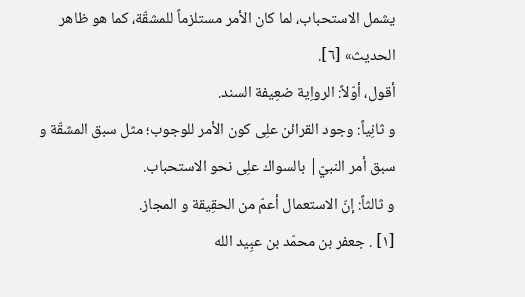يشمل الاستحباب، لما كان الأمر مستلزماً للمشقّة، كما هو ظاهر الحديث» [٦].
أقول، أوّلاً: الرواِیة ضعِیفة السند.
و ثانِیاً: وجود القرائن علِی کون الأمر للوجوب؛ مثل سبق المشقّة و سبق أمر النبيّ| بالسواك علِی نحو الاستحباب.
و ثالثاً: إنّ الاستعمال أعمّ من الحقِیقة و المجاز.
[١] . جعفر بن محمّد بن عبِید الله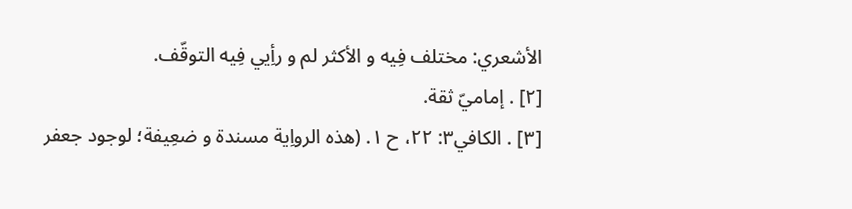الأشعري: مختلف فِیه و الأکثر لم و رأِیي فِیه التوقّف.
[٢] . إماميّ ثقة.
[٣] . الكافي٣: ٢٢، ح ١. (هذه الرواِیة مسندة و ضعِیفة؛ لوجود جعفر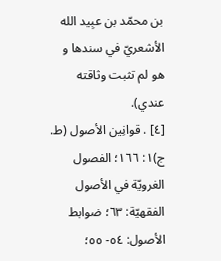بن محمّد بن عبِید الله الأشعريّ في سندها و هو لم تثبت وثاقته عندي).
[٤] . قوانِین الأصول (ط. ج)١: ١٦٦؛ الفصول الغرويّة في الأصول الفقهيّة: ٦٣؛ ضوابط الأصول: ٥٤- ٥٥؛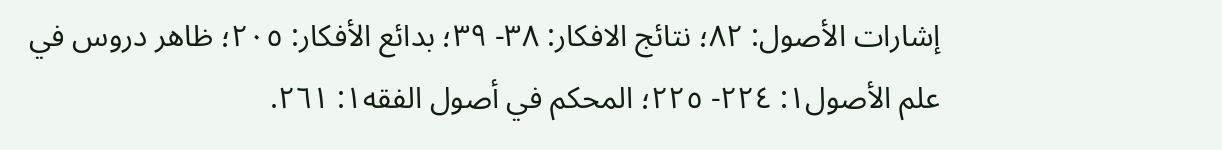إشارات الأصول: ٨٢؛ نتائج الافکار: ٣٨- ٣٩؛ بدائع الأفكار: ٢٠٥؛ ظاهر دروس في علم الأصول١: ٢٢٤- ٢٢٥؛ المحكم في أصول الفقه١: ٢٦١.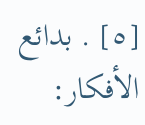[٥] . بدائع الأفكار: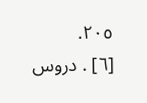٢٠٥.
[٦] . دروس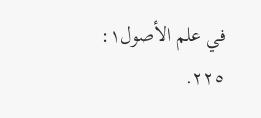في علم الأصول١: ٢٢٥.